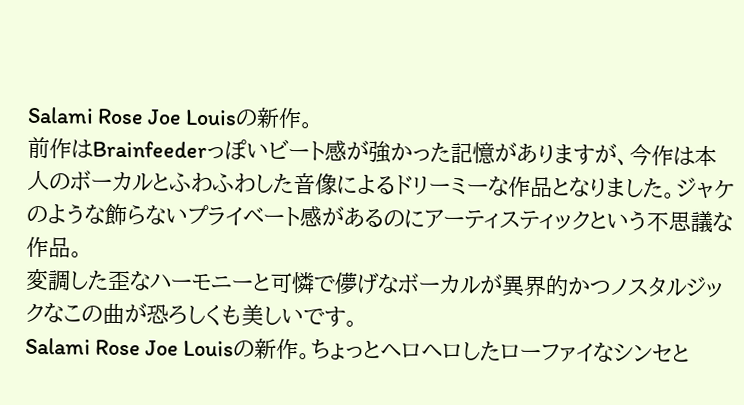Salami Rose Joe Louisの新作。
前作はBrainfeederっぽいビート感が強かった記憶がありますが、今作は本人のボーカルとふわふわした音像によるドリーミーな作品となりました。ジャケのような飾らないプライベート感があるのにアーティスティックという不思議な作品。
変調した歪なハーモニーと可憐で儚げなボーカルが異界的かつノスタルジックなこの曲が恐ろしくも美しいです。
Salami Rose Joe Louisの新作。ちょっとヘロヘロしたローファイなシンセと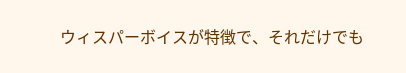ウィスパーボイスが特徴で、それだけでも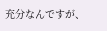充分なんですが、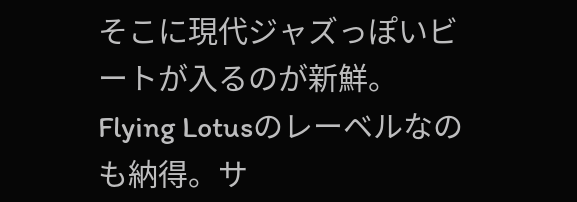そこに現代ジャズっぽいビートが入るのが新鮮。Flying Lotusのレーベルなのも納得。サ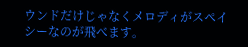ウンドだけじゃなくメロディがスペイシーなのが飛べます。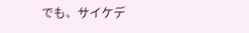でも、サイケデ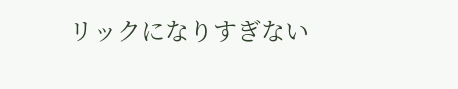リックになりすぎない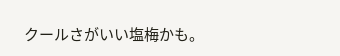クールさがいい塩梅かも。